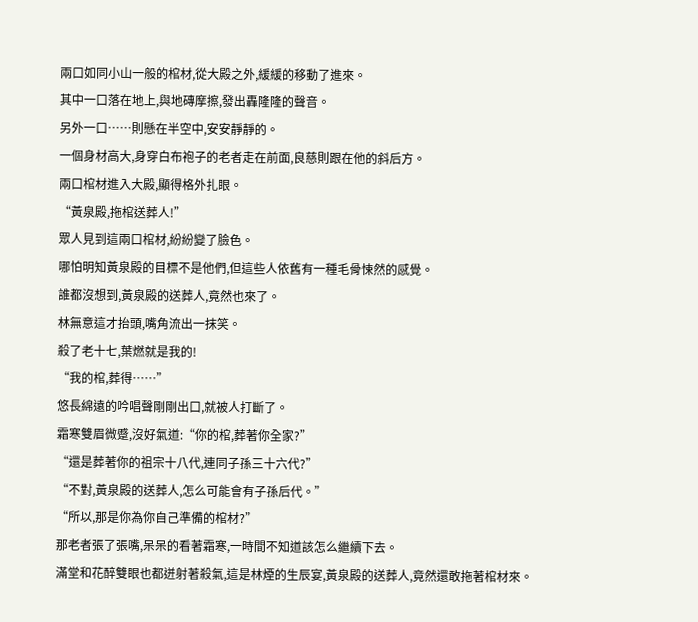兩口如同小山一般的棺材,從大殿之外,緩緩的移動了進來。
其中一口落在地上,與地磚摩擦,發出轟隆隆的聲音。
另外一口……則懸在半空中,安安靜靜的。
一個身材高大,身穿白布袍子的老者走在前面,良慈則跟在他的斜后方。
兩口棺材進入大殿,顯得格外扎眼。
“黃泉殿,拖棺送葬人!”
眾人見到這兩口棺材,紛紛變了臉色。
哪怕明知黃泉殿的目標不是他們,但這些人依舊有一種毛骨悚然的感覺。
誰都沒想到,黃泉殿的送葬人,竟然也來了。
林無意這才抬頭,嘴角流出一抹笑。
殺了老十七,葉燃就是我的!
“我的棺,葬得……”
悠長綿遠的吟唱聲剛剛出口,就被人打斷了。
霜寒雙眉微蹙,沒好氣道:“你的棺,葬著你全家?”
“還是葬著你的祖宗十八代,連同子孫三十六代?”
“不對,黃泉殿的送葬人,怎么可能會有子孫后代。”
“所以,那是你為你自己準備的棺材?”
那老者張了張嘴,呆呆的看著霜寒,一時間不知道該怎么繼續下去。
滿堂和花醉雙眼也都迸射著殺氣,這是林煙的生辰宴,黃泉殿的送葬人,竟然還敢拖著棺材來。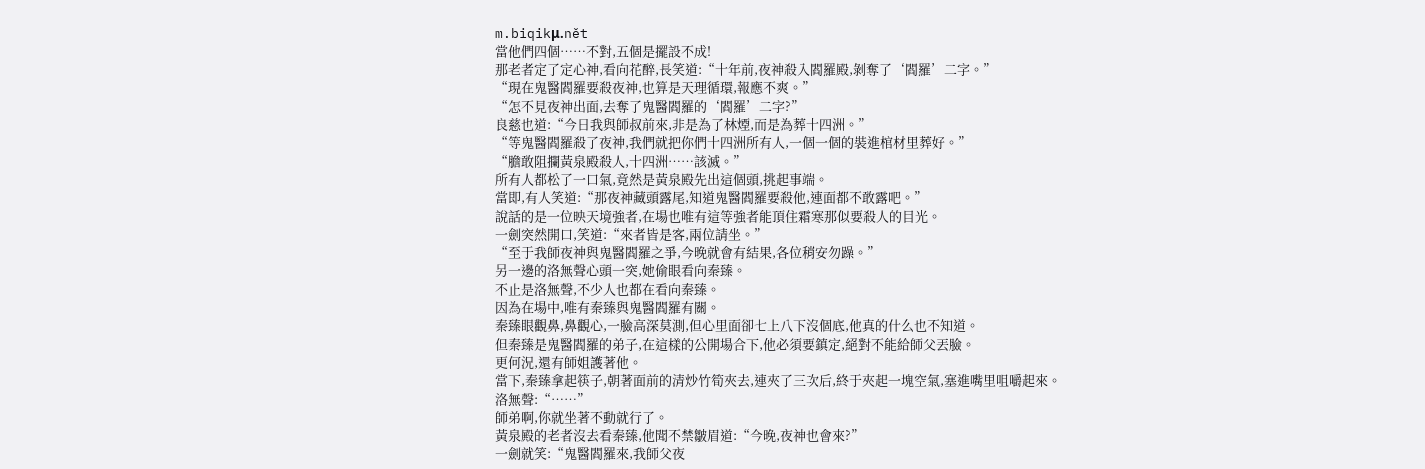m.biqikμ.nět
當他們四個……不對,五個是擺設不成!
那老者定了定心神,看向花醉,長笑道:“十年前,夜神殺入閻羅殿,剝奪了‘閻羅’二字。”
“現在鬼醫閻羅要殺夜神,也算是天理循環,報應不爽。”
“怎不見夜神出面,去奪了鬼醫閻羅的‘閻羅’二字?”
良慈也道:“今日我與師叔前來,非是為了林煙,而是為葬十四洲。”
“等鬼醫閻羅殺了夜神,我們就把你們十四洲所有人,一個一個的裝進棺材里葬好。”
“膽敢阻攔黃泉殿殺人,十四洲……該滅。”
所有人都松了一口氣,竟然是黃泉殿先出這個頭,挑起事端。
當即,有人笑道:“那夜神藏頭露尾,知道鬼醫閻羅要殺他,連面都不敢露吧。”
說話的是一位映天境強者,在場也唯有這等強者能頂住霜寒那似要殺人的目光。
一劍突然開口,笑道:“來者皆是客,兩位請坐。”
“至于我師夜神與鬼醫閻羅之爭,今晚就會有結果,各位稍安勿躁。”
另一邊的洛無聲心頭一突,她偷眼看向秦臻。
不止是洛無聲,不少人也都在看向秦臻。
因為在場中,唯有秦臻與鬼醫閻羅有關。
秦臻眼觀鼻,鼻觀心,一臉高深莫測,但心里面卻七上八下沒個底,他真的什么也不知道。
但秦臻是鬼醫閻羅的弟子,在這樣的公開場合下,他必須要鎮定,絕對不能給師父丟臉。
更何況,還有師姐護著他。
當下,秦臻拿起筷子,朝著面前的清炒竹筍夾去,連夾了三次后,終于夾起一塊空氣,塞進嘴里咀嚼起來。
洛無聲:“……”
師弟啊,你就坐著不動就行了。
黃泉殿的老者沒去看秦臻,他聞不禁皺眉道:“今晚,夜神也會來?”
一劍就笑:“鬼醫閻羅來,我師父夜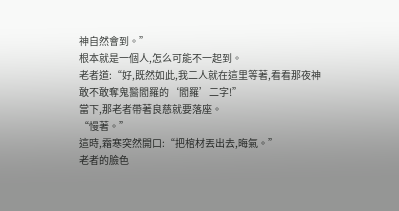神自然會到。”
根本就是一個人,怎么可能不一起到。
老者道:“好,既然如此,我二人就在這里等著,看看那夜神敢不敢奪鬼醫閻羅的‘閻羅’二字!”
當下,那老者帶著良慈就要落座。
“慢著。”
這時,霜寒突然開口:“把棺材丟出去,晦氣。”
老者的臉色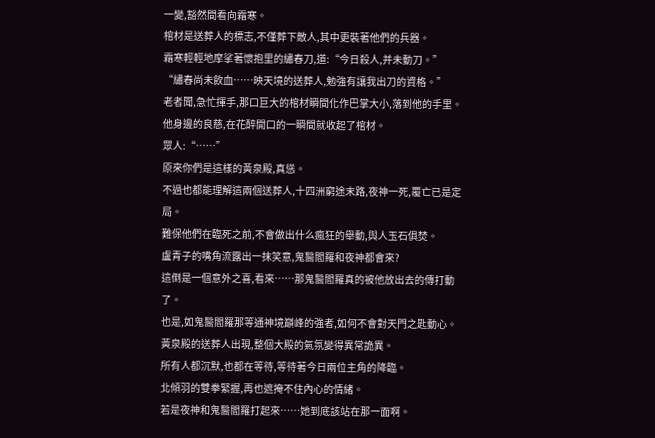一變,豁然間看向霜寒。
棺材是送葬人的標志,不僅葬下敵人,其中更裝著他們的兵器。
霜寒輕輕地摩挲著懷抱里的繡春刀,道:“今日殺人,并未動刀。”
“繡春尚未飲血……映天境的送葬人,勉強有讓我出刀的資格。”
老者聞,急忙揮手,那口巨大的棺材瞬間化作巴掌大小,落到他的手里。
他身邊的良慈,在花醉開口的一瞬間就收起了棺材。
眾人:“……”
原來你們是這樣的黃泉殿,真慫。
不過也都能理解這兩個送葬人,十四洲窮途末路,夜神一死,覆亡已是定局。
難保他們在臨死之前,不會做出什么瘋狂的舉動,與人玉石俱焚。
盧青子的嘴角流露出一抹笑意,鬼醫閻羅和夜神都會來?
這倒是一個意外之喜,看來……那鬼醫閻羅真的被他放出去的傳打動了。
也是,如鬼醫閻羅那等通神境巔峰的強者,如何不會對天門之匙動心。
黃泉殿的送葬人出現,整個大殿的氣氛變得異常詭異。
所有人都沉默,也都在等待,等待著今日兩位主角的降臨。
北傾羽的雙拳緊握,再也遮掩不住內心的情緒。
若是夜神和鬼醫閻羅打起來……她到底該站在那一面啊。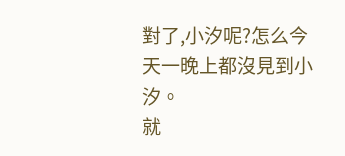對了,小汐呢?怎么今天一晚上都沒見到小汐。
就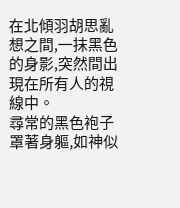在北傾羽胡思亂想之間,一抹黑色的身影,突然間出現在所有人的視線中。
尋常的黑色袍子罩著身軀,如神似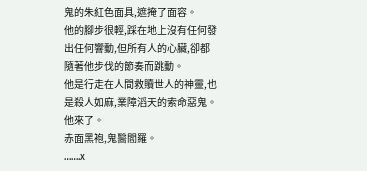鬼的朱紅色面具,遮掩了面容。
他的腳步很輕,踩在地上沒有任何發出任何響動,但所有人的心臟,卻都隨著他步伐的節奏而跳動。
他是行走在人間救贖世人的神靈,也是殺人如麻,業障滔天的索命惡鬼。
他來了。
赤面黑袍,鬼醫閻羅。
…….x